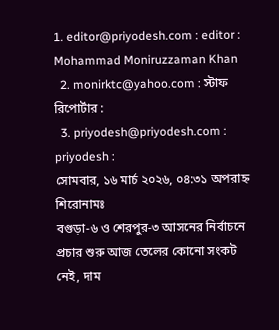1. editor@priyodesh.com : editor : Mohammad Moniruzzaman Khan
  2. monirktc@yahoo.com : স্টাফ রিপোর্টার :
  3. priyodesh@priyodesh.com : priyodesh :
সোমবার, ১৬ মার্চ ২০২৬, ০৪:৩১ অপরাহ্ন
শিরোনামঃ
বগুড়া-৬ ও শেরপুর-৩ আসনের নির্বাচনে প্রচার শুরু আজ তেলের কোনো সংকট নেই, দাম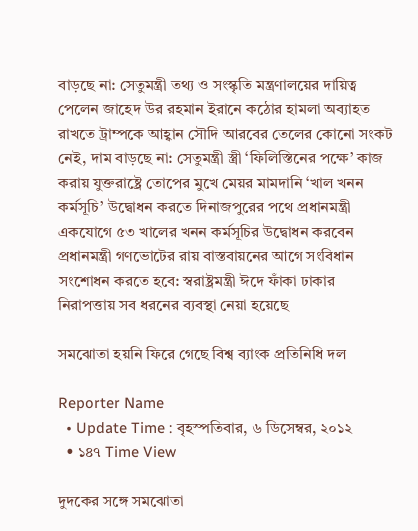বাড়ছে না: সেতুমন্ত্রী তথ্য ও সংস্কৃতি মন্ত্রণালয়ের দায়িত্ব পেলেন জাহেদ উর রহমান ইরানে কঠোর হামলা অব্যাহত রাখতে ট্রাম্পকে আহ্বান সৌদি আরবের তেলের কোনো সংকট নেই, দাম বাড়ছে না: সেতুমন্ত্রী স্ত্রী ‘ফিলিস্তিনের পক্ষে’ কাজ করায় যুক্তরাষ্ট্রে তোপের মুখে মেয়র মামদানি ‘খাল খনন কর্মসূচি’ উদ্বোধন করতে দিনাজপুরের পথে প্রধানমন্ত্রী একযোগে ৫৩ খালের খনন কর্মসূচির উদ্বোধন করবেন প্রধানমন্ত্রী গণভোটের রায় বাস্তবায়নের আগে সংবিধান সংশোধন করতে হবে: স্বরাষ্ট্রমন্ত্রী ঈদে ফাঁকা ঢাকার নিরাপত্তায় সব ধরনের ব্যবস্থা নেয়া হয়েছে

সমঝোতা হয়নি ফিরে গেছে বিশ্ব ব্যাংক প্রতিনিধি দল

Reporter Name
  • Update Time : বৃহস্পতিবার, ৬ ডিসেম্বর, ২০১২
  • ১৪৭ Time View

দুদকের সঙ্গে সমঝোতা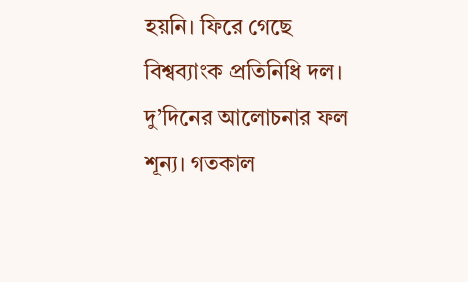হয়নি। ফিরে গেছে বিশ্বব্যাংক প্রতিনিধি দল। দু’দিনের আলোচনার ফল শূন্য। গতকাল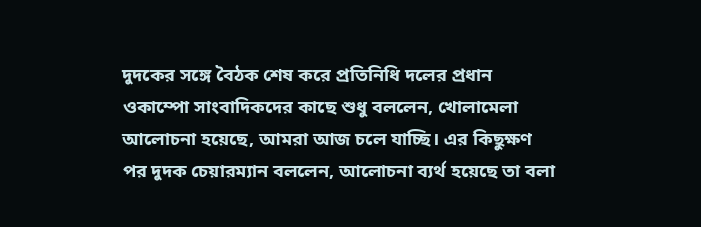দুদকের সঙ্গে বৈঠক শেষ করে প্রতিনিধি দলের প্রধান ওকাম্পো সাংবাদিকদের কাছে শুধু বললেন, খোলামেলা আলোচনা হয়েছে, আমরা আজ চলে যাচ্ছি। এর কিছুক্ষণ পর দুদক চেয়ারম্যান বললেন, আলোচনা ব্যর্থ হয়েছে তা বলা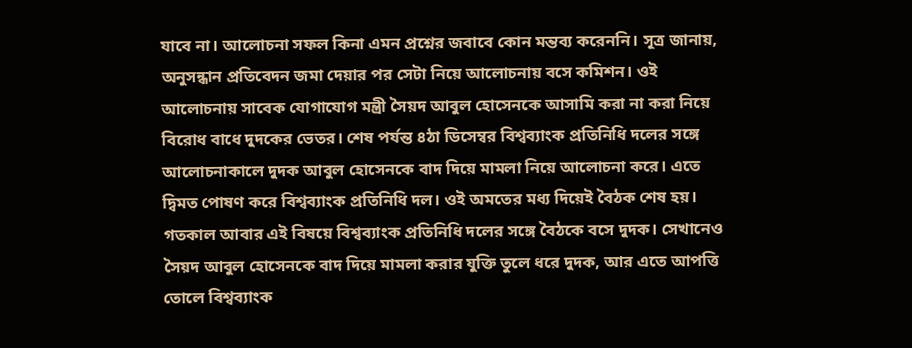যাবে না। আলোচনা সফল কিনা এমন প্রশ্নের জবাবে কোন মন্তব্য করেননি। সূত্র জানায়, অনুসন্ধান প্রতিবেদন জমা দেয়ার পর সেটা নিয়ে আলোচনায় বসে কমিশন। ওই আলোচনায় সাবেক যোগাযোগ মন্ত্রী সৈয়দ আবুল হোসেনকে আসামি করা না করা নিয়ে বিরোধ বাধে দুদকের ভেতর। শেষ পর্যন্ত ৪ঠা ডিসেম্বর বিশ্বব্যাংক প্রতিনিধি দলের সঙ্গে আলোচনাকালে দুদক আবুল হোসেনকে বাদ দিয়ে মামলা নিয়ে আলোচনা করে। এতে দ্বিমত পোষণ করে বিশ্বব্যাংক প্রতিনিধি দল। ওই অমতের মধ্য দিয়েই বৈঠক শেষ হয়। গতকাল আবার এই বিষয়ে বিশ্বব্যাংক প্রতিনিধি দলের সঙ্গে বৈঠকে বসে দুদক। সেখানেও সৈয়দ আবুল হোসেনকে বাদ দিয়ে মামলা করার যুক্তি তুলে ধরে দুদক, আর এতে আপত্তি তোলে বিশ্বব্যাংক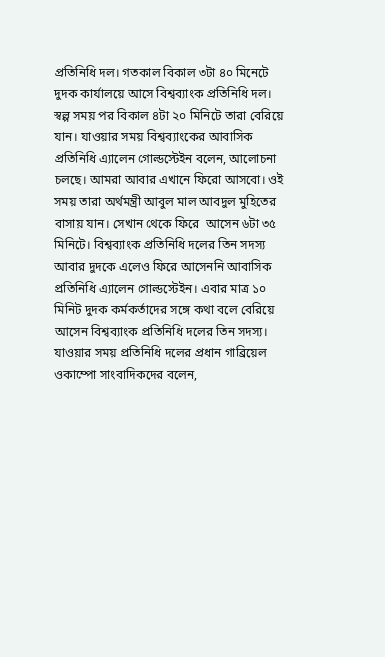প্রতিনিধি দল। গতকাল বিকাল ৩টা ৪০ মিনেটে দুদক কার্যালয়ে আসে বিশ্বব্যাংক প্রতিনিধি দল। স্বল্প সময় পর বিকাল ৪টা ২০ মিনিটে তারা বেরিয়ে যান। যাওয়ার সময় বিশ্বব্যাংকের আবাসিক প্রতিনিধি এ্যালেন গোল্ডস্টেইন বলেন, আলোচনা চলছে। আমরা আবার এখানে ফিরো আসবো। ওই সময় তারা অর্থমন্ত্রী আবুল মাল আবদুল মুহিতের বাসায় যান। সেখান থেকে ফিরে  আসেন ৬টা ৩৫ মিনিটে। বিশ্বব্যাংক প্রতিনিধি দলের তিন সদস্য আবার দুদকে এলেও ফিরে আসেননি আবাসিক প্রতিনিধি এ্যালেন গোল্ডস্টেইন। এবার মাত্র ১০ মিনিট দুদক কর্মকর্তাদের সঙ্গে কথা বলে বেরিয়ে আসেন বিশ্বব্যাংক প্রতিনিধি দলের তিন সদস্য। যাওয়ার সময় প্রতিনিধি দলের প্রধান গাব্রিয়েল ওকাম্পো সাংবাদিকদের বলেন,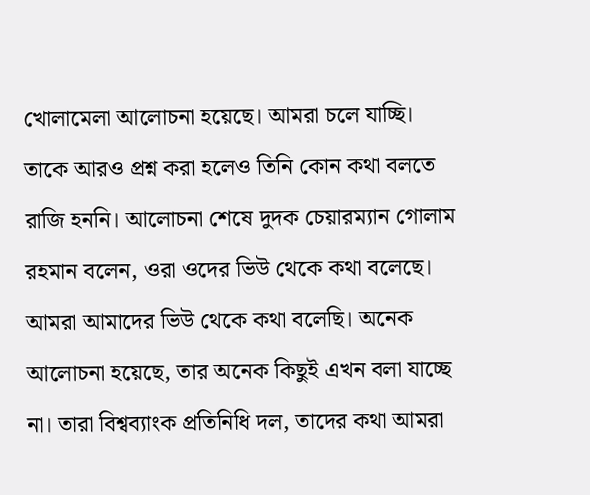খোলামেলা আলোচনা হয়েছে। আমরা চলে যাচ্ছি। তাকে আরও প্রশ্ন করা হলেও তিনি কোন কথা বলতে রাজি হননি। আলোচনা শেষে দুদক চেয়ারম্যান গোলাম রহমান বলেন, ওরা ওদের ভিউ থেকে কথা বলেছে। আমরা আমাদের ভিউ থেকে কথা বলেছি। অনেক আলোচনা হয়েছে, তার অনেক কিছুই এখন বলা যাচ্ছে না। তারা বিশ্বব্যাংক প্রতিনিধি দল, তাদের কথা আমরা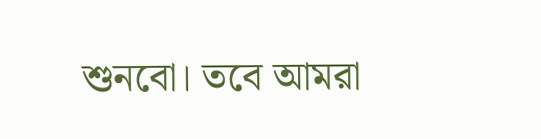শুনবো। তবে আমরা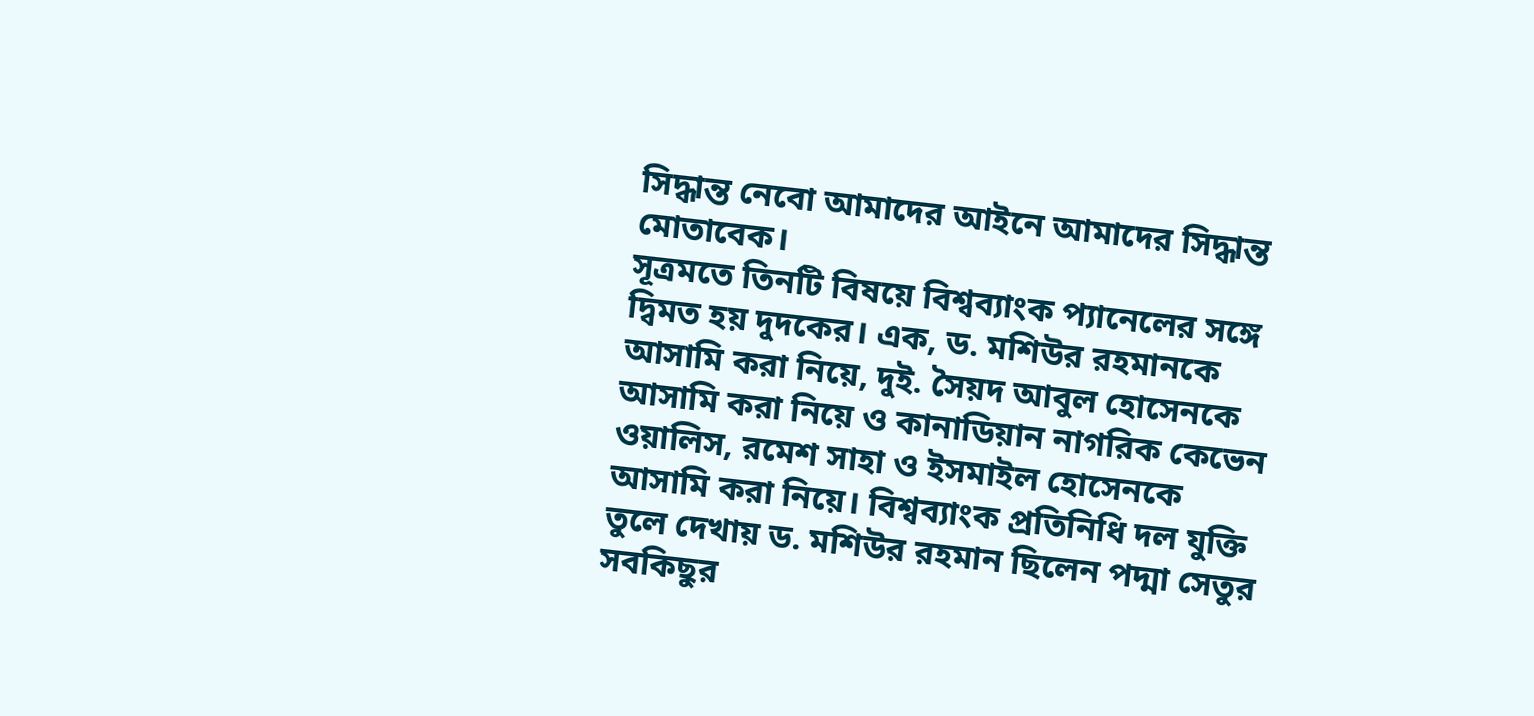সিদ্ধান্ত নেবো আমাদের আইনে আমাদের সিদ্ধান্ত মোতাবেক।
সূত্রমতে তিনটি বিষয়ে বিশ্বব্যাংক প্যানেলের সঙ্গে দ্বিমত হয় দুদকের। এক, ড. মশিউর রহমানকে আসামি করা নিয়ে, দুই. সৈয়দ আবুল হোসেনকে আসামি করা নিয়ে ও কানাডিয়ান নাগরিক কেভেন ওয়ালিস, রমেশ সাহা ও ইসমাইল হোসেনকে আসামি করা নিয়ে। বিশ্বব্যাংক প্রতিনিধি দল যুক্তি তুলে দেখায় ড. মশিউর রহমান ছিলেন পদ্মা সেতুর সবকিছুর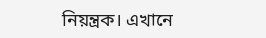নিয়ন্ত্রক। এখানে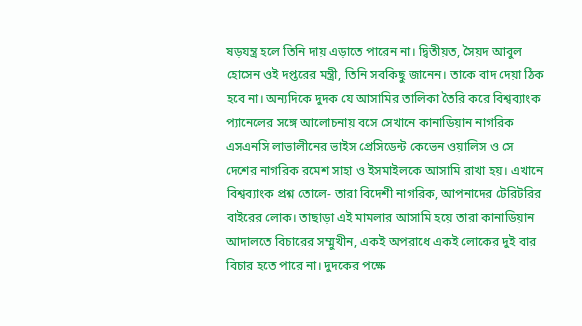ষড়যন্ত্র হলে তিনি দায় এড়াতে পারেন না। দ্বিতীয়ত, সৈয়দ আবুল হোসেন ওই দপ্তরের মন্ত্রী, তিনি সবকিছু জানেন। তাকে বাদ দেয়া ঠিক হবে না। অন্যদিকে দুদক যে আসামির তালিকা তৈরি করে বিশ্বব্যাংক প্যানেলের সঙ্গে আলোচনায় বসে সেখানে কানাডিয়ান নাগরিক এসএনসি লাভালীনের ভাইস প্রেসিডেন্ট কেভেন ওয়ালিস ও সে দেশের নাগরিক রমেশ সাহা ও ইসমাইলকে আসামি রাখা হয়। এখানে বিশ্বব্যাংক প্রশ্ন তোলে- তারা বিদেশী নাগরিক, আপনাদের টেরিটরির বাইরের লোক। তাছাড়া এই মামলার আসামি হয়ে তারা কানাডিয়ান আদালতে বিচারের সম্মুখীন, একই অপরাধে একই লোকের দুই বার বিচার হতে পারে না। দুদকের পক্ষে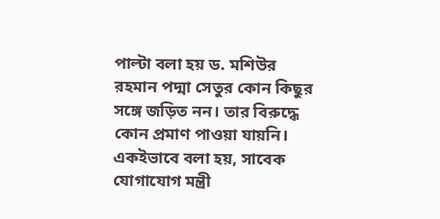পাল্টা বলা হয় ড. মশিউর রহমান পদ্মা সেতুর কোন কিছুর সঙ্গে জড়িত নন। তার বিরুদ্ধে কোন প্রমাণ পাওয়া যায়নি। একইভাবে বলা হয়, সাবেক যোগাযোগ মন্ত্রী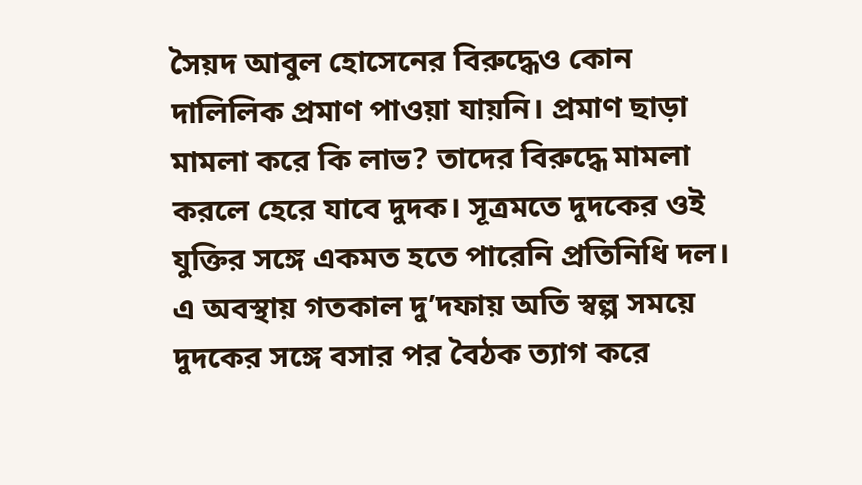সৈয়দ আবুল হোসেনের বিরুদ্ধেও কোন দালিলিক প্রমাণ পাওয়া যায়নি। প্রমাণ ছাড়া মামলা করে কি লাভ? তাদের বিরুদ্ধে মামলা করলে হেরে যাবে দুদক। সূত্রমতে দুদকের ওই যুক্তির সঙ্গে একমত হতে পারেনি প্রতিনিধি দল। এ অবস্থায় গতকাল দু’দফায় অতি স্বল্প সময়ে দুদকের সঙ্গে বসার পর বৈঠক ত্যাগ করে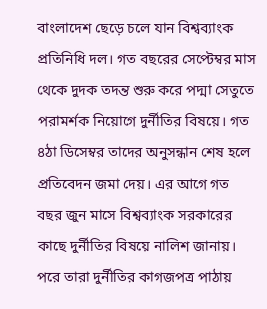বাংলাদেশ ছেড়ে চলে যান বিশ্বব্যাংক প্রতিনিধি দল। গত বছরের সেপ্টেম্বর মাস থেকে দুদক তদন্ত শুরু করে পদ্মা সেতুতে পরামর্শক নিয়োগে দুর্নীতির বিষয়ে। গত ৪ঠা ডিসেম্বর তাদের অনুসন্ধান শেষ হলে প্রতিবেদন জমা দেয়। এর আগে গত বছর জুন মাসে বিশ্বব্যাংক সরকারের কাছে দুর্নীতির বিষয়ে নালিশ জানায়। পরে তারা দুর্নীতির কাগজপত্র পাঠায়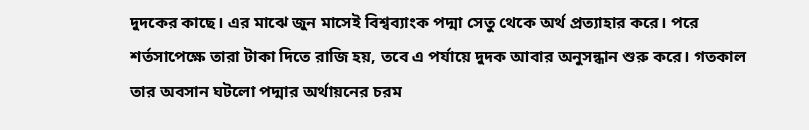দুদকের কাছে। এর মাঝে জুন মাসেই বিশ্বব্যাংক পদ্মা সেতু থেকে অর্থ প্রত্যাহার করে। পরে শর্তসাপেক্ষে তারা টাকা দিতে রাজি হয়, তবে এ পর্যায়ে দুদক আবার অনুসন্ধান শুরু করে। গতকাল তার অবসান ঘটলো পদ্মার অর্থায়নের চরম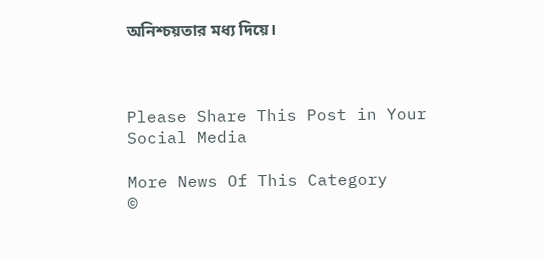অনিশ্চয়তার মধ্য দিয়ে।



Please Share This Post in Your Social Media

More News Of This Category
©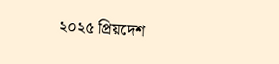২০২৫ প্রিয়দেশ